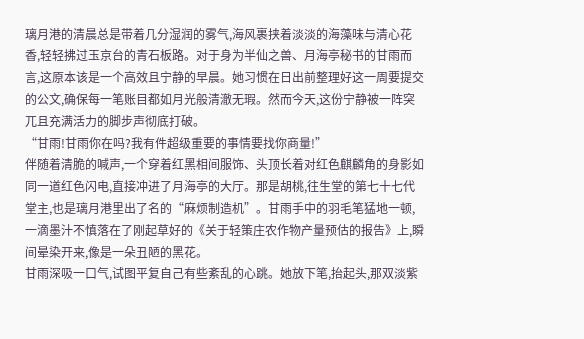璃月港的清晨总是带着几分湿润的雾气,海风裹挟着淡淡的海藻味与清心花香,轻轻拂过玉京台的青石板路。对于身为半仙之兽、月海亭秘书的甘雨而言,这原本该是一个高效且宁静的早晨。她习惯在日出前整理好这一周要提交的公文,确保每一笔账目都如月光般清澈无瑕。然而今天,这份宁静被一阵突兀且充满活力的脚步声彻底打破。
“甘雨!甘雨你在吗?我有件超级重要的事情要找你商量!”
伴随着清脆的喊声,一个穿着红黑相间服饰、头顶长着对红色麒麟角的身影如同一道红色闪电,直接冲进了月海亭的大厅。那是胡桃,往生堂的第七十七代堂主,也是璃月港里出了名的“麻烦制造机”。甘雨手中的羽毛笔猛地一顿,一滴墨汁不慎落在了刚起草好的《关于轻策庄农作物产量预估的报告》上,瞬间晕染开来,像是一朵丑陋的黑花。
甘雨深吸一口气,试图平复自己有些紊乱的心跳。她放下笔,抬起头,那双淡紫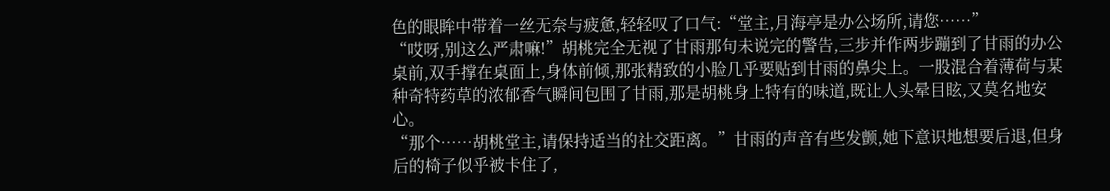色的眼眸中带着一丝无奈与疲惫,轻轻叹了口气:“堂主,月海亭是办公场所,请您……”
“哎呀,别这么严肃嘛!”胡桃完全无视了甘雨那句未说完的警告,三步并作两步蹦到了甘雨的办公桌前,双手撑在桌面上,身体前倾,那张精致的小脸几乎要贴到甘雨的鼻尖上。一股混合着薄荷与某种奇特药草的浓郁香气瞬间包围了甘雨,那是胡桃身上特有的味道,既让人头晕目眩,又莫名地安心。
“那个……胡桃堂主,请保持适当的社交距离。”甘雨的声音有些发颤,她下意识地想要后退,但身后的椅子似乎被卡住了,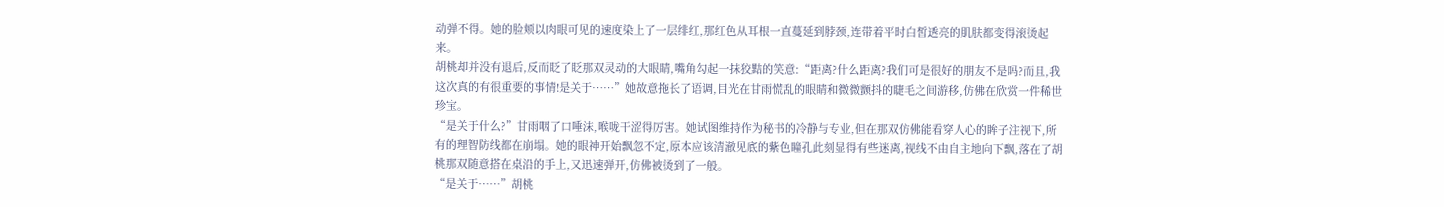动弹不得。她的脸颊以肉眼可见的速度染上了一层绯红,那红色从耳根一直蔓延到脖颈,连带着平时白皙透亮的肌肤都变得滚烫起来。
胡桃却并没有退后,反而眨了眨那双灵动的大眼睛,嘴角勾起一抹狡黠的笑意:“距离?什么距离?我们可是很好的朋友不是吗?而且,我这次真的有很重要的事情!是关于……”她故意拖长了语调,目光在甘雨慌乱的眼睛和微微颤抖的睫毛之间游移,仿佛在欣赏一件稀世珍宝。
“是关于什么?”甘雨咽了口唾沫,喉咙干涩得厉害。她试图维持作为秘书的冷静与专业,但在那双仿佛能看穿人心的眸子注视下,所有的理智防线都在崩塌。她的眼神开始飘忽不定,原本应该清澈见底的紫色瞳孔此刻显得有些迷离,视线不由自主地向下飘,落在了胡桃那双随意搭在桌沿的手上,又迅速弹开,仿佛被烫到了一般。
“是关于……”胡桃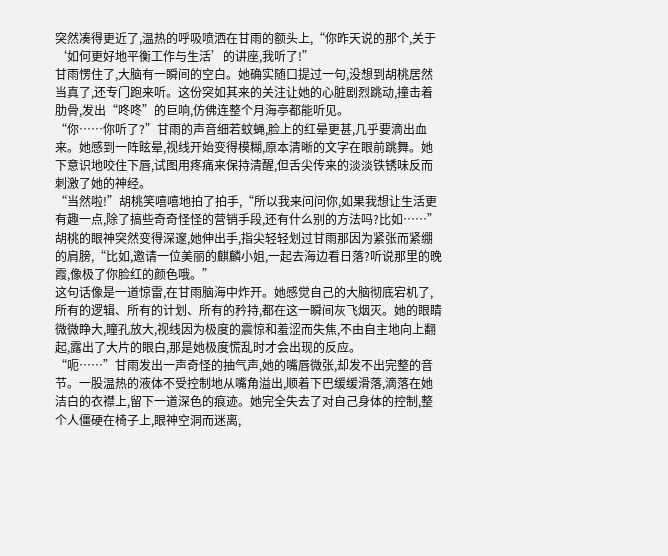突然凑得更近了,温热的呼吸喷洒在甘雨的额头上,“你昨天说的那个,关于‘如何更好地平衡工作与生活’的讲座,我听了!”
甘雨愣住了,大脑有一瞬间的空白。她确实随口提过一句,没想到胡桃居然当真了,还专门跑来听。这份突如其来的关注让她的心脏剧烈跳动,撞击着肋骨,发出“咚咚”的巨响,仿佛连整个月海亭都能听见。
“你……你听了?”甘雨的声音细若蚊蝇,脸上的红晕更甚,几乎要滴出血来。她感到一阵眩晕,视线开始变得模糊,原本清晰的文字在眼前跳舞。她下意识地咬住下唇,试图用疼痛来保持清醒,但舌尖传来的淡淡铁锈味反而刺激了她的神经。
“当然啦!”胡桃笑嘻嘻地拍了拍手,“所以我来问问你,如果我想让生活更有趣一点,除了搞些奇奇怪怪的营销手段,还有什么别的方法吗?比如……”胡桃的眼神突然变得深邃,她伸出手,指尖轻轻划过甘雨那因为紧张而紧绷的肩膀,“比如,邀请一位美丽的麒麟小姐,一起去海边看日落?听说那里的晚霞,像极了你脸红的颜色哦。”
这句话像是一道惊雷,在甘雨脑海中炸开。她感觉自己的大脑彻底宕机了,所有的逻辑、所有的计划、所有的矜持,都在这一瞬间灰飞烟灭。她的眼睛微微睁大,瞳孔放大,视线因为极度的震惊和羞涩而失焦,不由自主地向上翻起,露出了大片的眼白,那是她极度慌乱时才会出现的反应。
“呃……”甘雨发出一声奇怪的抽气声,她的嘴唇微张,却发不出完整的音节。一股温热的液体不受控制地从嘴角溢出,顺着下巴缓缓滑落,滴落在她洁白的衣襟上,留下一道深色的痕迹。她完全失去了对自己身体的控制,整个人僵硬在椅子上,眼神空洞而迷离,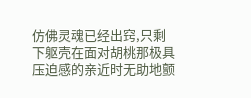仿佛灵魂已经出窍,只剩下躯壳在面对胡桃那极具压迫感的亲近时无助地颤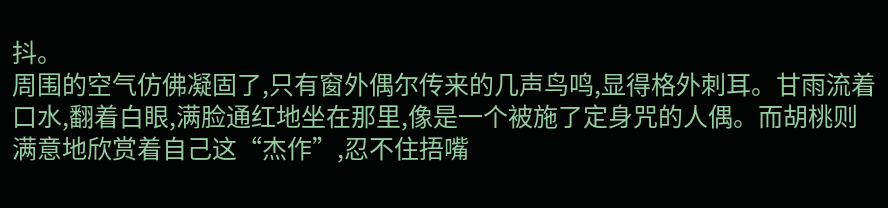抖。
周围的空气仿佛凝固了,只有窗外偶尔传来的几声鸟鸣,显得格外刺耳。甘雨流着口水,翻着白眼,满脸通红地坐在那里,像是一个被施了定身咒的人偶。而胡桃则满意地欣赏着自己这“杰作”,忍不住捂嘴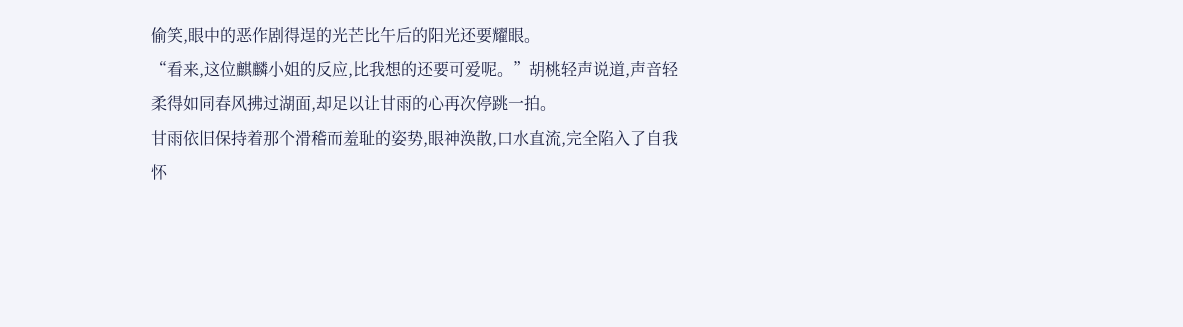偷笑,眼中的恶作剧得逞的光芒比午后的阳光还要耀眼。
“看来,这位麒麟小姐的反应,比我想的还要可爱呢。”胡桃轻声说道,声音轻柔得如同春风拂过湖面,却足以让甘雨的心再次停跳一拍。
甘雨依旧保持着那个滑稽而羞耻的姿势,眼神涣散,口水直流,完全陷入了自我怀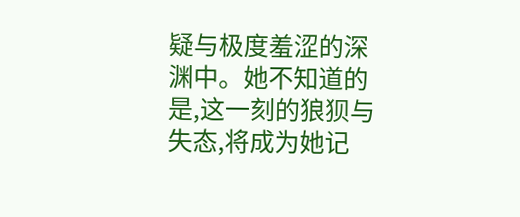疑与极度羞涩的深渊中。她不知道的是,这一刻的狼狈与失态,将成为她记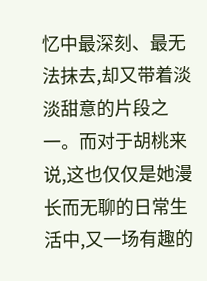忆中最深刻、最无法抹去,却又带着淡淡甜意的片段之一。而对于胡桃来说,这也仅仅是她漫长而无聊的日常生活中,又一场有趣的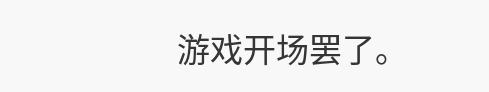游戏开场罢了。